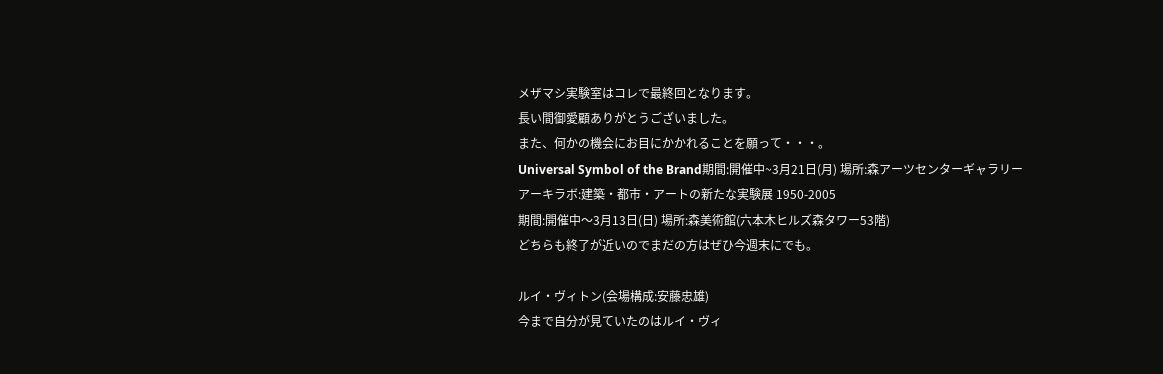メザマシ実験室はコレで最終回となります。
長い間御愛顧ありがとうございました。
また、何かの機会にお目にかかれることを願って・・・。
Universal Symbol of the Brand期間:開催中~3月21日(月) 場所:森アーツセンターギャラリー
アーキラボ:建築・都市・アートの新たな実験展 1950-2005
期間:開催中〜3月13日(日) 場所:森美術館(六本木ヒルズ森タワー53階)
どちらも終了が近いのでまだの方はぜひ今週末にでも。

ルイ・ヴィトン(会場構成:安藤忠雄)
今まで自分が見ていたのはルイ・ヴィ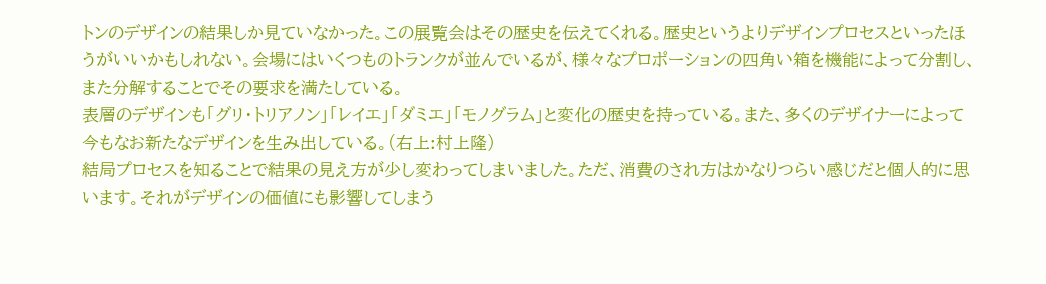トンのデザインの結果しか見ていなかった。この展覧会はその歴史を伝えてくれる。歴史というよりデザインプロセスといったほうがいいかもしれない。会場にはいくつものトランクが並んでいるが、様々なプロポーションの四角い箱を機能によって分割し、また分解することでその要求を満たしている。
表層のデザインも「グリ・トリアノン」「レイエ」「ダミエ」「モノグラム」と変化の歴史を持っている。また、多くのデザイナーによって今もなお新たなデザインを生み出している。(右上:村上隆)
結局プロセスを知ることで結果の見え方が少し変わってしまいました。ただ、消費のされ方はかなりつらい感じだと個人的に思います。それがデザインの価値にも影響してしまう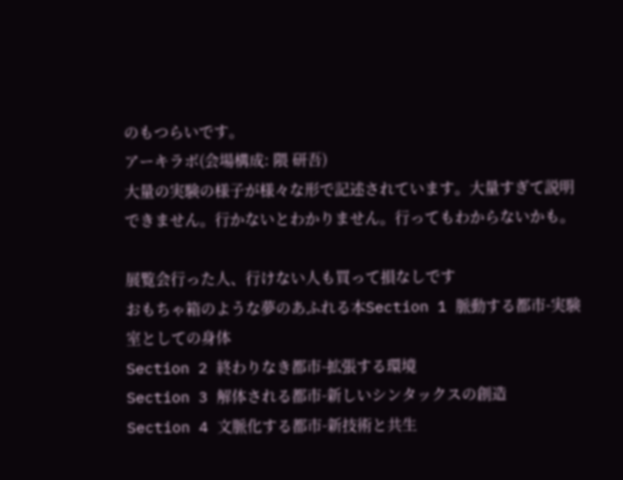のもつらいです。
アーキラボ(会場構成: 隈 研吾)
大量の実験の様子が様々な形で記述されています。大量すぎて説明できません。行かないとわかりません。行ってもわからないかも。

展覧会行った人、行けない人も買って損なしです
おもちゃ箱のような夢のあふれる本Section 1 脈動する都市-実験室としての身体
Section 2 終わりなき都市-拡張する環境
Section 3 解体される都市-新しいシンタックスの創造
Section 4 文脈化する都市-新技術と共生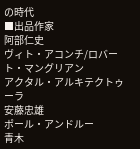の時代
■出品作家
阿部仁史
ヴィト・アコンチ/ロバート・マングリアン
アクタル・アルキテクトゥーラ
安藤忠雄
ポール・アンドルー
青木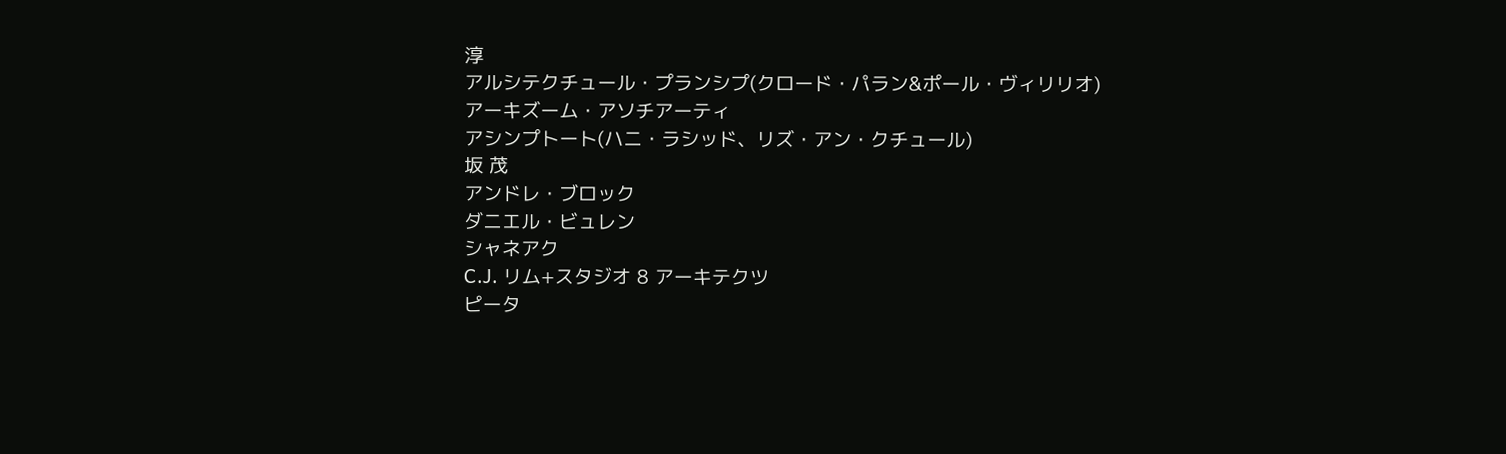淳
アルシテクチュール・プランシプ(クロード・パラン&ポール・ヴィリリオ)
アーキズーム・アソチアーティ
アシンプトート(ハニ・ラシッド、リズ・アン・クチュール)
坂 茂
アンドレ・ブロック
ダニエル・ビュレン
シャネアク
C.J. リム+スタジオ 8 アーキテクツ
ピータ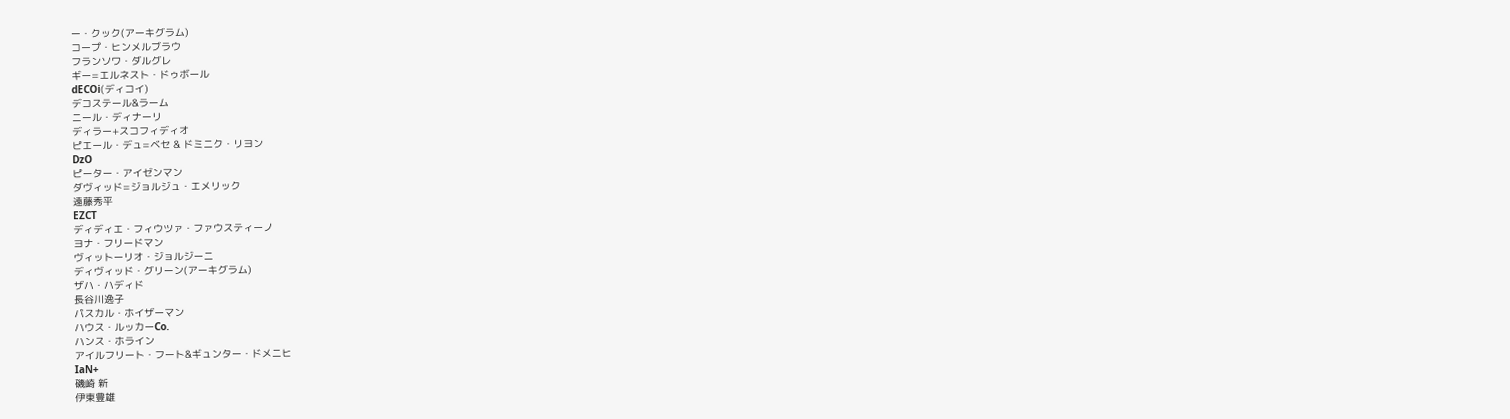ー・クック(アーキグラム)
コープ・ヒンメルブラウ
フランソワ・ダルグレ
ギー=エルネスト・ドゥボール
dECOi(ディコイ)
デコステール&ラーム
ニール・ディナーリ
ディラー+スコフィディオ
ピエール・デュ=ベセ & ドミニク・リヨン
DzO
ピーター・アイゼンマン
ダヴィッド=ジョルジュ・エメリック
遠藤秀平
EZCT
ディディエ・フィウツァ・ファウスティーノ
ヨナ・フリードマン
ヴィットーリオ・ジョルジーニ
ディヴィッド・グリーン(アーキグラム)
ザハ・ハディド
長谷川逸子
パスカル・ホイザーマン
ハウス・ルッカーCo.
ハンス・ホライン
アイルフリート・フート&ギュンター・ドメニヒ
IaN+
磯崎 新
伊東豊雄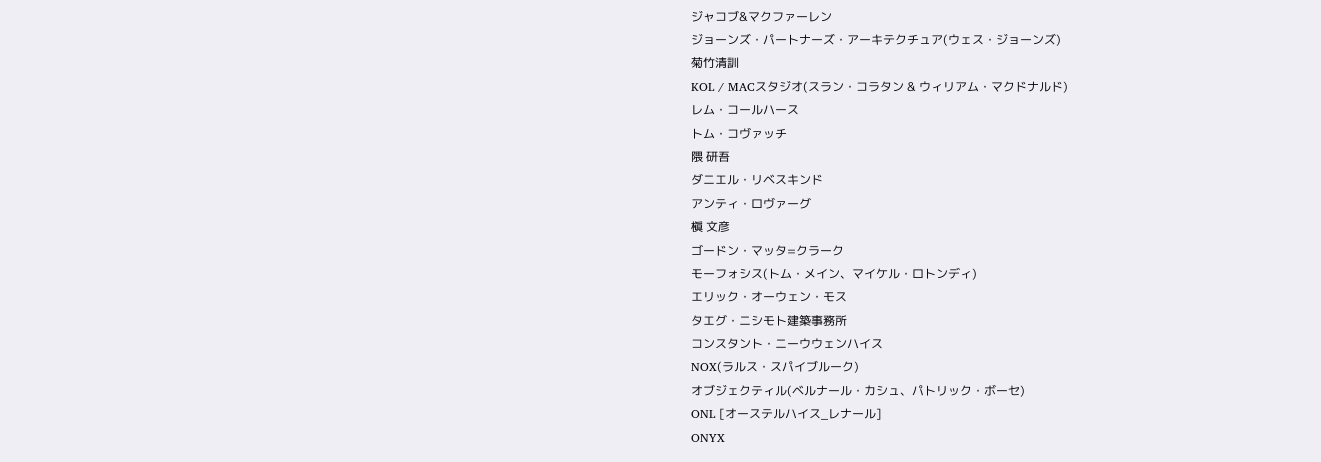ジャコブ&マクファーレン
ジョーンズ・パートナーズ・アーキテクチュア(ウェス・ジョーンズ)
菊竹清訓
KOL / MACスタジオ(スラン・コラタン & ウィリアム・マクドナルド)
レム・コールハース
トム・コヴァッチ
隈 研吾
ダニエル・リベスキンド
アンティ・ロヴァーグ
槇 文彦
ゴードン・マッタ=クラーク
モーフォシス(トム・メイン、マイケル・ロトンディ)
エリック・オーウェン・モス
タエグ・ニシモト建築事務所
コンスタント・ニーウウェンハイス
NOX(ラルス・スパイブルーク)
オブジェクティル(ベルナール・カシュ、パトリック・ボーセ)
ONL [オーステルハイス_レナール]
ONYX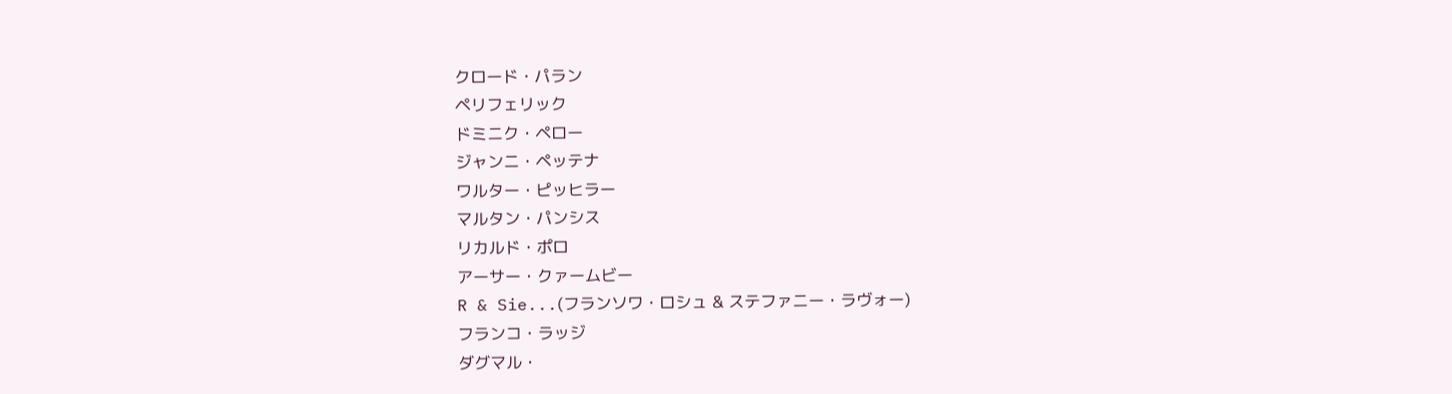クロード・パラン
ペリフェリック
ドミニク・ペロー
ジャンニ・ペッテナ
ワルター・ピッヒラー
マルタン・パンシス
リカルド・ポロ
アーサー・クァームビー
R & Sie...(フランソワ・ロシュ & ステファニー・ラヴォー)
フランコ・ラッジ
ダグマル・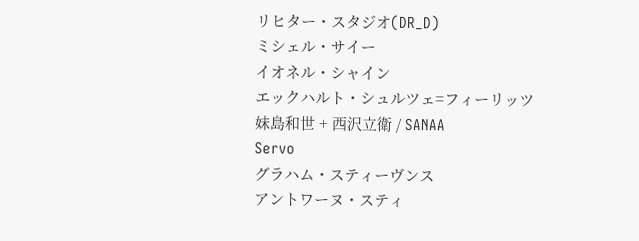リヒター・スタジオ(DR_D)
ミシェル・サイー
イオネル・シャイン
エックハルト・シュルツェ=フィーリッツ
妹島和世 + 西沢立衛 / SANAA
Servo
グラハム・スティーヴンス
アントワーヌ・スティ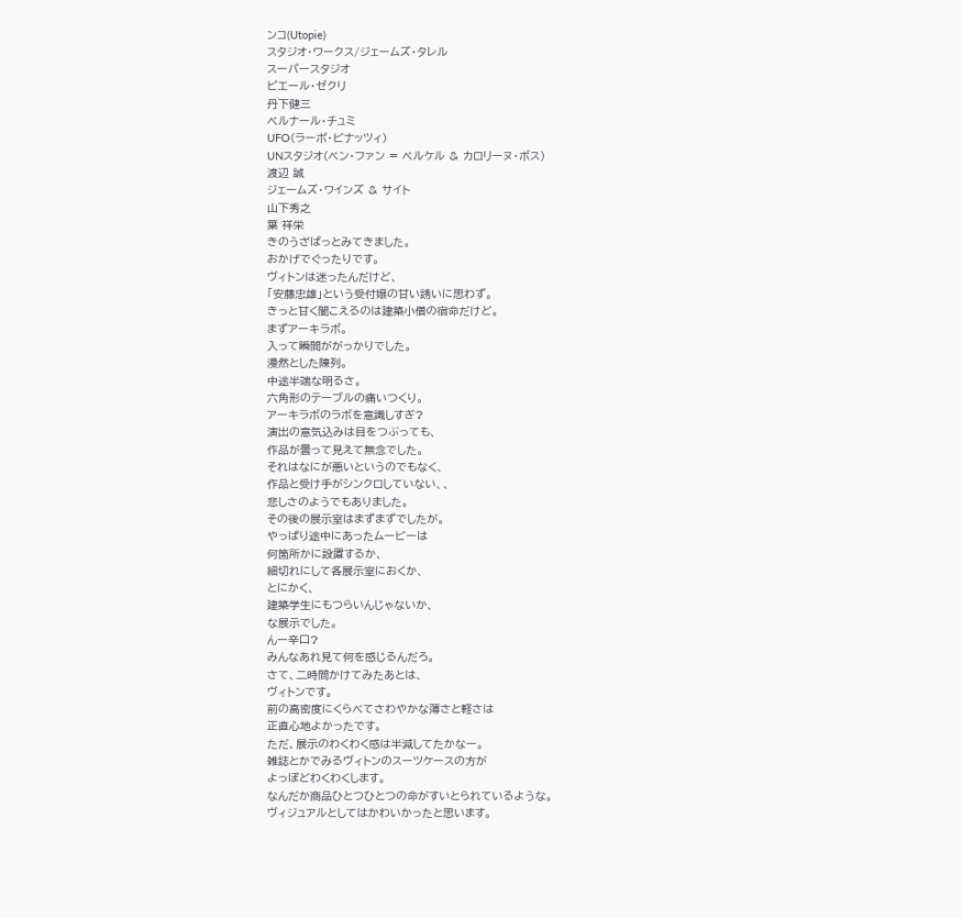ンコ(Utopie)
スタジオ・ワークス/ジェームズ・タレル
スーパースタジオ
ピエール・ゼクリ
丹下健三
ベルナール・チュミ
UFO(ラーポ・ビナッツィ)
UNスタジオ(ベン・ファン = ベルケル & カロリーヌ・ボス)
渡辺 誠
ジェームズ・ワインズ & サイト
山下秀之
葉 祥栄
きのうざばっとみてきました。
おかげでぐったりです。
ヴィトンは迷ったんだけど、
「安藤忠雄」という受付嬢の甘い誘いに思わず。
きっと甘く聞こえるのは建築小僧の宿命だけど。
まずアーキラボ。
入って瞬間ががっかりでした。
漫然とした陳列。
中途半端な明るさ。
六角形のテーブルの痛いつくり。
アーキラボのラボを意識しすぎ?
演出の意気込みは目をつぶっても、
作品が曇って見えて無念でした。
それはなにが悪いというのでもなく、
作品と受け手がシンクロしていない、、
悲しさのようでもありました。
その後の展示室はまずまずでしたが。
やっぱり途中にあったムービーは
何箇所かに設置するか、
細切れにして各展示室におくか、
とにかく、
建築学生にもつらいんじゃないか、
な展示でした。
んー辛口?
みんなあれ見て何を感じるんだろ。
さて、二時間かけてみたあとは、
ヴィトンです。
前の高密度にくらべてさわやかな薄さと軽さは
正直心地よかったです。
ただ、展示のわくわく感は半減してたかなー。
雑誌とかでみるヴィトンのスーツケースの方が
よっぽどわくわくします。
なんだか商品ひとつひとつの命がすいとられているような。
ヴィジュアルとしてはかわいかったと思います。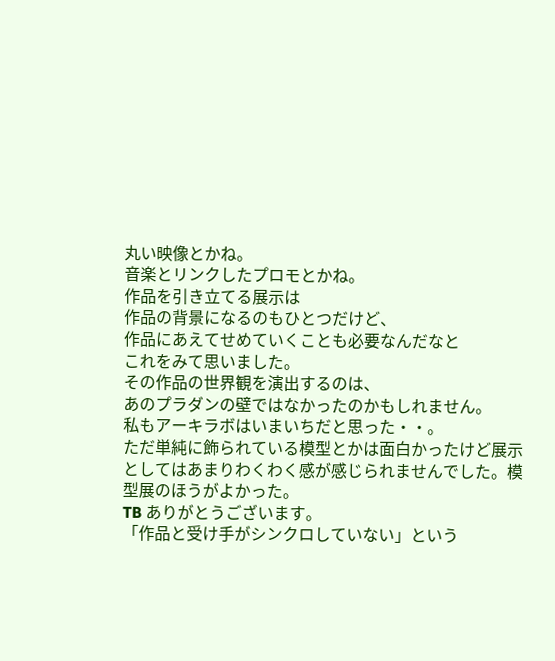丸い映像とかね。
音楽とリンクしたプロモとかね。
作品を引き立てる展示は
作品の背景になるのもひとつだけど、
作品にあえてせめていくことも必要なんだなと
これをみて思いました。
その作品の世界観を演出するのは、
あのプラダンの壁ではなかったのかもしれません。
私もアーキラボはいまいちだと思った・・。
ただ単純に飾られている模型とかは面白かったけど展示としてはあまりわくわく感が感じられませんでした。模型展のほうがよかった。
TB ありがとうございます。
「作品と受け手がシンクロしていない」という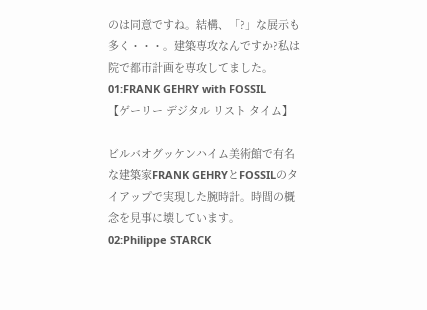のは同意ですね。結構、「?」な展示も多く・・・。建築専攻なんですか?私は院で都市計画を専攻してました。
01:FRANK GEHRY with FOSSIL
【ゲーリー デジタル リスト タイム】

ビルバオグッケンハイム美術館で有名な建築家FRANK GEHRYとFOSSILのタイアップで実現した腕時計。時間の概念を見事に壊しています。
02:Philippe STARCK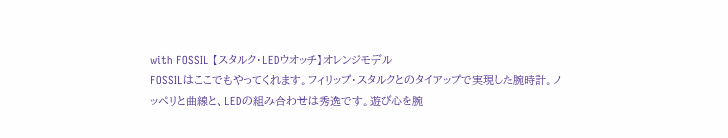with FOSSIL 【スタルク・LEDウオッチ】オレンジモデル
FOSSILはここでもやってくれます。フィリップ・スタルクとのタイアップで実現した腕時計。ノッペリと曲線と、LEDの組み合わせは秀逸です。遊び心を腕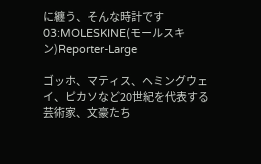に纏う、そんな時計です
03:MOLESKINE(モールスキン)Reporter-Large

ゴッホ、マティス、ヘミングウェイ、ピカソなど20世紀を代表する芸術家、文豪たち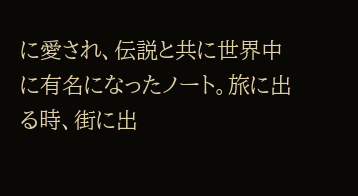に愛され、伝説と共に世界中に有名になったノート。旅に出る時、街に出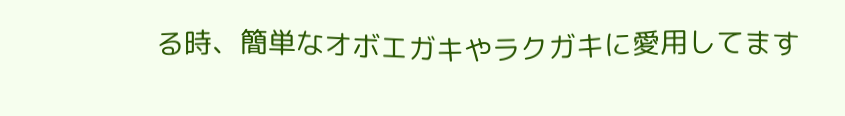る時、簡単なオボエガキやラクガキに愛用してます